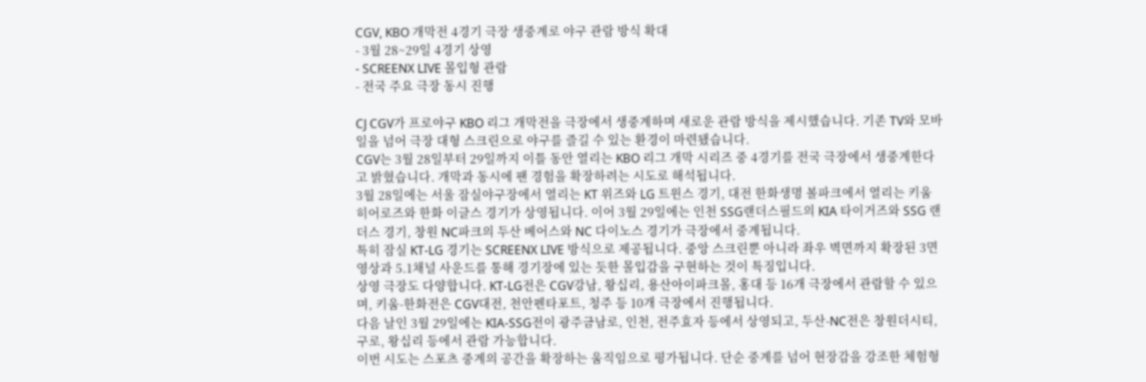CGV, KBO 개막전 4경기 극장 생중계로 야구 관람 방식 확대
- 3월 28~29일 4경기 상영
- SCREENX LIVE 몰입형 관람
- 전국 주요 극장 동시 진행

CJ CGV가 프로야구 KBO 리그 개막전을 극장에서 생중계하며 새로운 관람 방식을 제시했습니다. 기존 TV와 모바일을 넘어 극장 대형 스크린으로 야구를 즐길 수 있는 환경이 마련됐습니다.
CGV는 3월 28일부터 29일까지 이틀 동안 열리는 KBO 리그 개막 시리즈 중 4경기를 전국 극장에서 생중계한다고 밝혔습니다. 개막과 동시에 팬 경험을 확장하려는 시도로 해석됩니다.
3월 28일에는 서울 잠실야구장에서 열리는 KT 위즈와 LG 트윈스 경기, 대전 한화생명 볼파크에서 열리는 키움 히어로즈와 한화 이글스 경기가 상영됩니다. 이어 3월 29일에는 인천 SSG랜더스필드의 KIA 타이거즈와 SSG 랜더스 경기, 창원 NC파크의 두산 베어스와 NC 다이노스 경기가 극장에서 중계됩니다.
특히 잠실 KT-LG 경기는 SCREENX LIVE 방식으로 제공됩니다. 중앙 스크린뿐 아니라 좌우 벽면까지 확장된 3면 영상과 5.1채널 사운드를 통해 경기장에 있는 듯한 몰입감을 구현하는 것이 특징입니다.
상영 극장도 다양합니다. KT-LG전은 CGV강남, 왕십리, 용산아이파크몰, 홍대 등 16개 극장에서 관람할 수 있으며, 키움-한화전은 CGV대전, 천안펜타포트, 청주 등 10개 극장에서 진행됩니다.
다음 날인 3월 29일에는 KIA-SSG전이 광주금남로, 인천, 전주효자 등에서 상영되고, 두산-NC전은 창원더시티, 구로, 왕십리 등에서 관람 가능합니다.
이번 시도는 스포츠 중계의 공간을 확장하는 움직임으로 평가됩니다. 단순 중계를 넘어 현장감을 강조한 체험형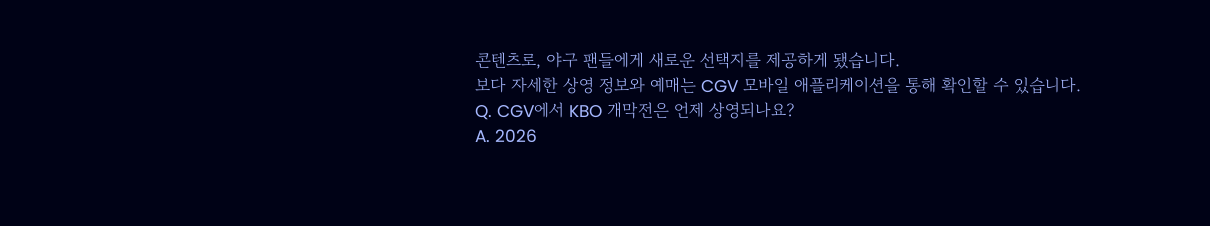콘텐츠로, 야구 팬들에게 새로운 선택지를 제공하게 됐습니다.
보다 자세한 상영 정보와 예매는 CGV 모바일 애플리케이션을 통해 확인할 수 있습니다.
Q. CGV에서 KBO 개막전은 언제 상영되나요?
A. 2026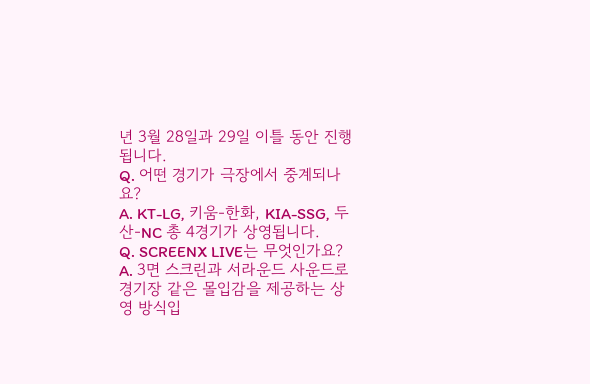년 3월 28일과 29일 이틀 동안 진행됩니다.
Q. 어떤 경기가 극장에서 중계되나요?
A. KT-LG, 키움-한화, KIA-SSG, 두산-NC 총 4경기가 상영됩니다.
Q. SCREENX LIVE는 무엇인가요?
A. 3면 스크린과 서라운드 사운드로 경기장 같은 몰입감을 제공하는 상영 방식입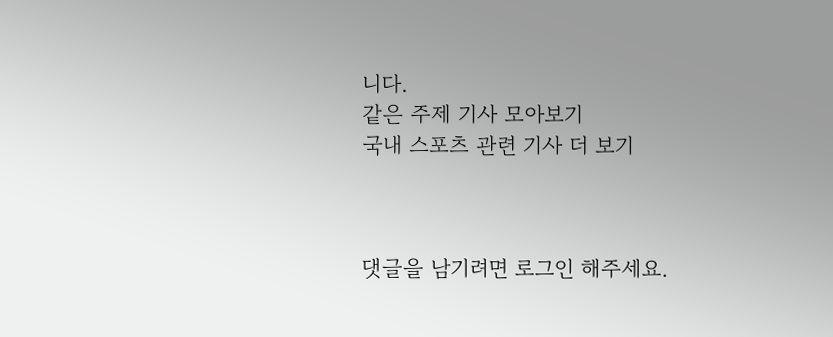니다.
같은 주제 기사 모아보기
국내 스포츠 관련 기사 더 보기



댓글을 남기려면 로그인 해주세요.